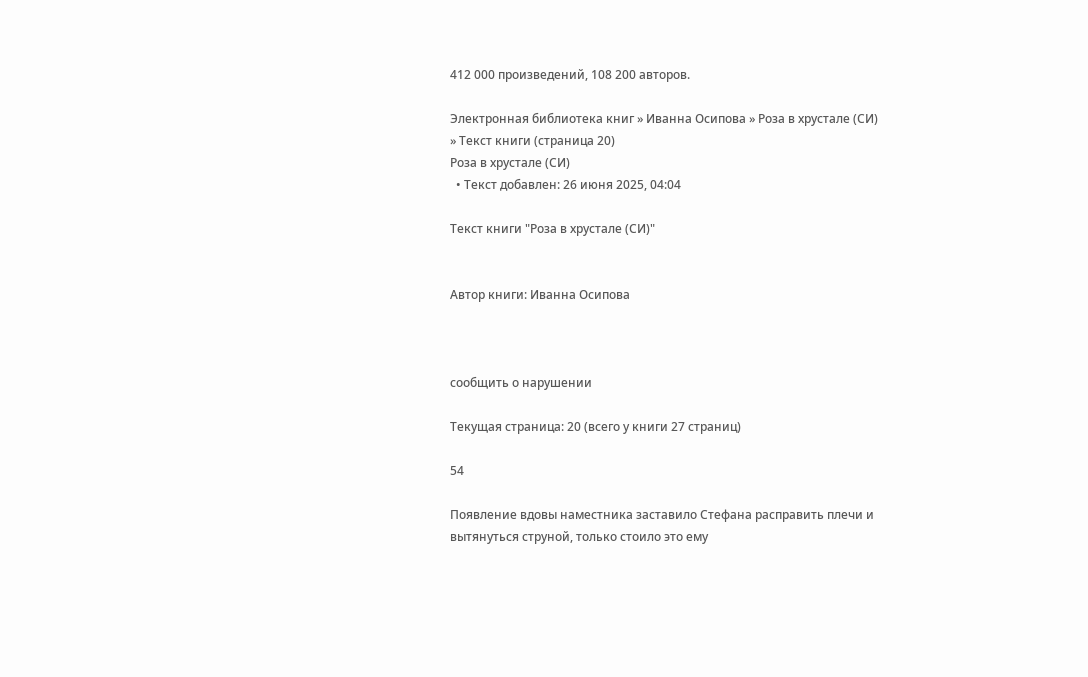412 000 произведений, 108 200 авторов.

Электронная библиотека книг » Иванна Осипова » Роза в хрустале (СИ) » Текст книги (страница 20)
Роза в хрустале (СИ)
  • Текст добавлен: 26 июня 2025, 04:04

Текст книги "Роза в хрустале (СИ)"


Автор книги: Иванна Осипова



сообщить о нарушении

Текущая страница: 20 (всего у книги 27 страниц)

54

Появление вдовы наместника заставило Стефана расправить плечи и вытянуться струной, только стоило это ему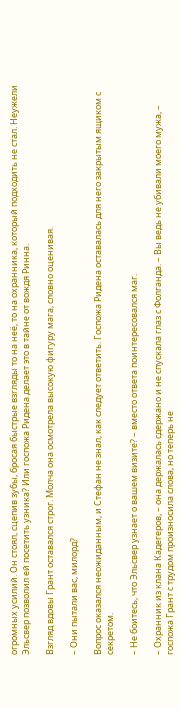огромных усилий. Он стоял, сцепив зубы, бросая быстрые взгляды то на неё, то на охранника, который подходить не стал. Неужели Эльсвер позволил ей посетить узника? Или госпожа Ридена делает это в тайне от вождя Ринна.

Взгляд вдовы Грант оставался строг. Молча она осмотрела высокую фигуру мага, словно оценивая.

– Они пытали вас, милорд?

Вопрос оказался неожиданным, и Стефан не знал, как следует ответить. Госпожа Ридена оставалась для него закрытым ящиком с секретом.

– Не боитесь, что Эльсвер узнает о вашем визите? – вместо ответа поинтересовался маг.

– Охранник из клана Кадегеров, – она держалась сдержано и не спускала глаз с Фолганда. – Вы ведь не убивали моего мужа, – госпожа Грант с трудом произносила слова, но теперь не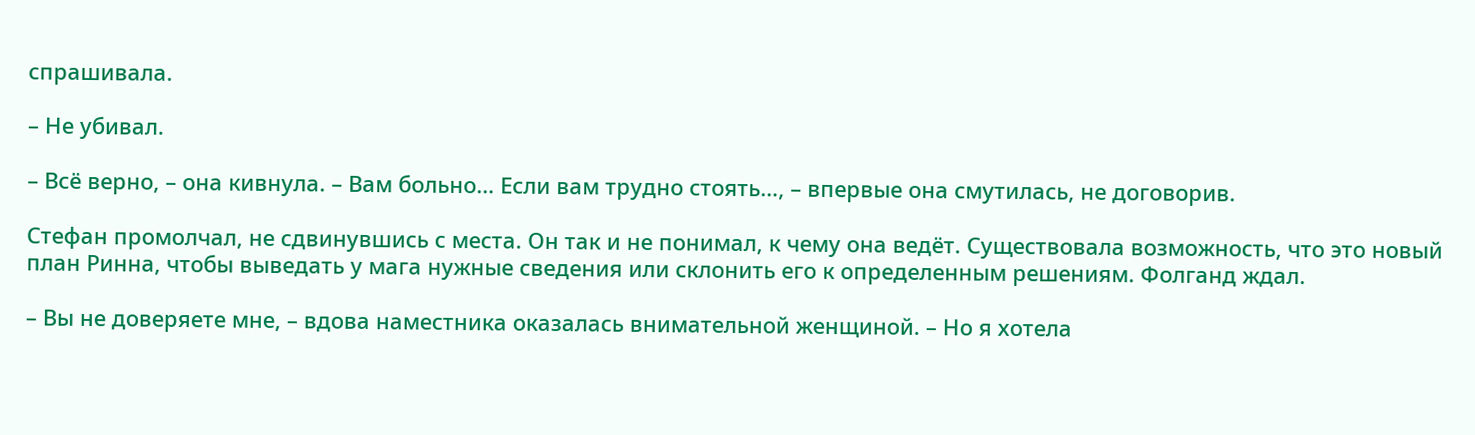спрашивала.

– Не убивал.

– Всё верно, – она кивнула. – Вам больно… Если вам трудно стоять…, – впервые она смутилась, не договорив.

Стефан промолчал, не сдвинувшись с места. Он так и не понимал, к чему она ведёт. Существовала возможность, что это новый план Ринна, чтобы выведать у мага нужные сведения или склонить его к определенным решениям. Фолганд ждал.

– Вы не доверяете мне, – вдова наместника оказалась внимательной женщиной. – Но я хотела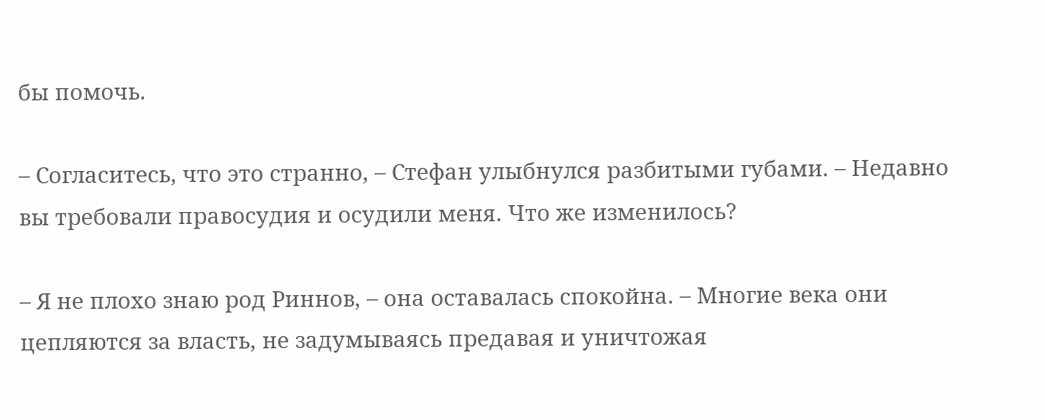бы помочь.

– Согласитесь, что это странно, – Стефан улыбнулся разбитыми губами. – Недавно вы требовали правосудия и осудили меня. Что же изменилось?

– Я не плохо знаю род Риннов, – она оставалась спокойна. – Многие века они цепляются за власть, не задумываясь предавая и уничтожая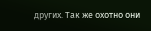других. Так же охотно они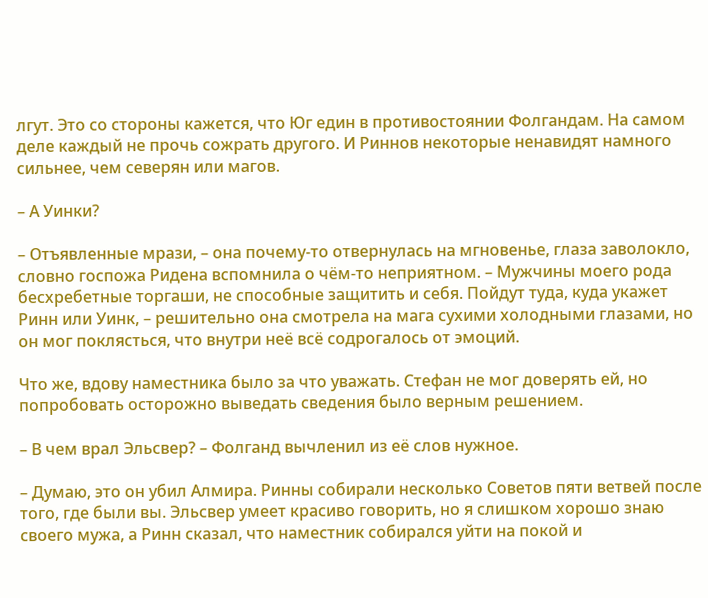лгут. Это со стороны кажется, что Юг един в противостоянии Фолгандам. На самом деле каждый не прочь сожрать другого. И Риннов некоторые ненавидят намного сильнее, чем северян или магов.

– А Уинки?

– Отъявленные мрази, – она почему-то отвернулась на мгновенье, глаза заволокло, словно госпожа Ридена вспомнила о чём-то неприятном. – Мужчины моего рода бесхребетные торгаши, не способные защитить и себя. Пойдут туда, куда укажет Ринн или Уинк, – решительно она смотрела на мага сухими холодными глазами, но он мог поклясться, что внутри неё всё содрогалось от эмоций.

Что же, вдову наместника было за что уважать. Стефан не мог доверять ей, но попробовать осторожно выведать сведения было верным решением.

– В чем врал Эльсвер? – Фолганд вычленил из её слов нужное.

– Думаю, это он убил Алмира. Ринны собирали несколько Советов пяти ветвей после того, где были вы. Эльсвер умеет красиво говорить, но я слишком хорошо знаю своего мужа, а Ринн сказал, что наместник собирался уйти на покой и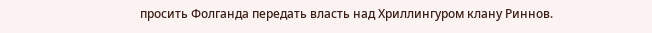просить Фолганда передать власть над Хриллингуром клану Риннов.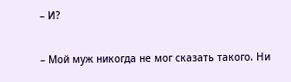– И?

– Мой муж никогда не мог сказать такого. Ни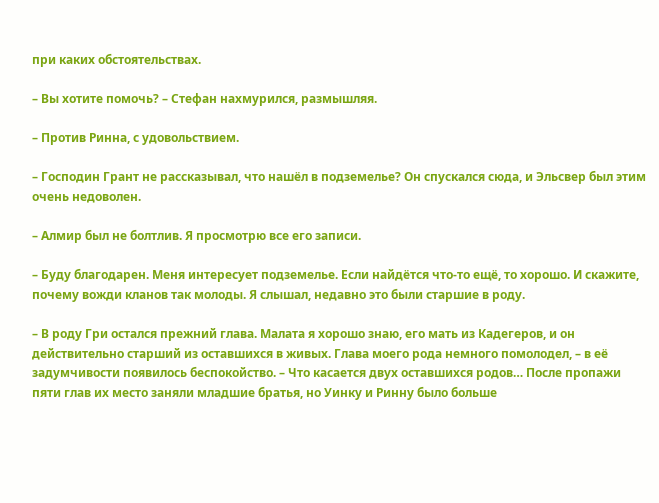при каких обстоятельствах.

– Вы хотите помочь? – Стефан нахмурился, размышляя.

– Против Ринна, с удовольствием.

– Господин Грант не рассказывал, что нашёл в подземелье? Он спускался сюда, и Эльсвер был этим очень недоволен.

– Алмир был не болтлив. Я просмотрю все его записи.

– Буду благодарен. Меня интересует подземелье. Если найдётся что-то ещё, то хорошо. И скажите, почему вожди кланов так молоды. Я слышал, недавно это были старшие в роду.

– В роду Гри остался прежний глава. Малата я хорошо знаю, его мать из Кадегеров, и он действительно старший из оставшихся в живых. Глава моего рода немного помолодел, – в её задумчивости появилось беспокойство. – Что касается двух оставшихся родов… После пропажи пяти глав их место заняли младшие братья, но Уинку и Ринну было больше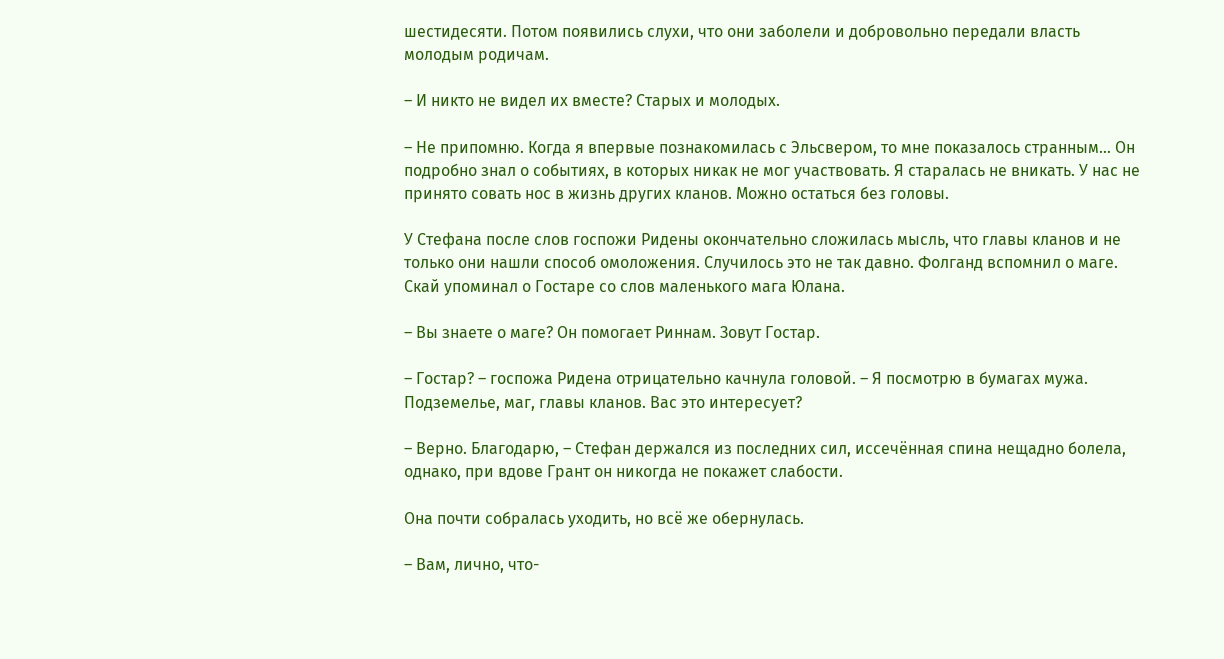шестидесяти. Потом появились слухи, что они заболели и добровольно передали власть молодым родичам.

– И никто не видел их вместе? Старых и молодых.

– Не припомню. Когда я впервые познакомилась с Эльсвером, то мне показалось странным… Он подробно знал о событиях, в которых никак не мог участвовать. Я старалась не вникать. У нас не принято совать нос в жизнь других кланов. Можно остаться без головы.

У Стефана после слов госпожи Ридены окончательно сложилась мысль, что главы кланов и не только они нашли способ омоложения. Случилось это не так давно. Фолганд вспомнил о маге. Скай упоминал о Гостаре со слов маленького мага Юлана.

– Вы знаете о маге? Он помогает Риннам. Зовут Гостар.

– Гостар? – госпожа Ридена отрицательно качнула головой. – Я посмотрю в бумагах мужа. Подземелье, маг, главы кланов. Вас это интересует?

– Верно. Благодарю, – Стефан держался из последних сил, иссечённая спина нещадно болела, однако, при вдове Грант он никогда не покажет слабости.

Она почти собралась уходить, но всё же обернулась.

– Вам, лично, что-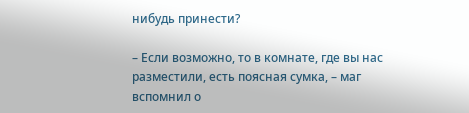нибудь принести?

– Если возможно, то в комнате, где вы нас разместили, есть поясная сумка, – маг вспомнил о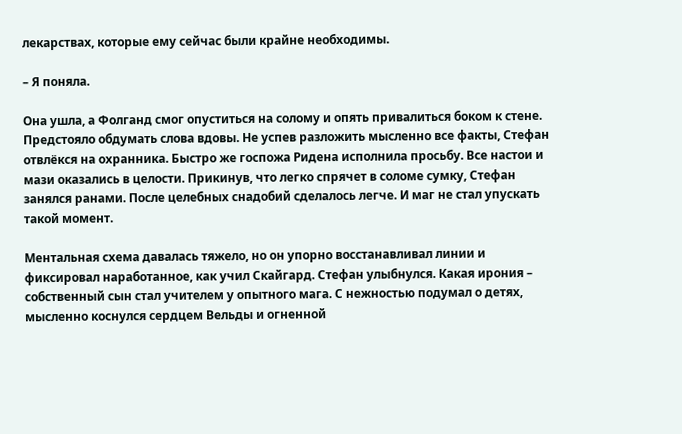лекарствах, которые ему сейчас были крайне необходимы.

– Я поняла.

Она ушла, а Фолганд смог опуститься на солому и опять привалиться боком к стене. Предстояло обдумать слова вдовы. Не успев разложить мысленно все факты, Стефан отвлёкся на охранника. Быстро же госпожа Ридена исполнила просьбу. Все настои и мази оказались в целости. Прикинув, что легко спрячет в соломе сумку, Стефан занялся ранами. После целебных снадобий сделалось легче. И маг не стал упускать такой момент.

Ментальная схема давалась тяжело, но он упорно восстанавливал линии и фиксировал наработанное, как учил Скайгард. Стефан улыбнулся. Какая ирония – собственный сын стал учителем у опытного мага. С нежностью подумал о детях, мысленно коснулся сердцем Вельды и огненной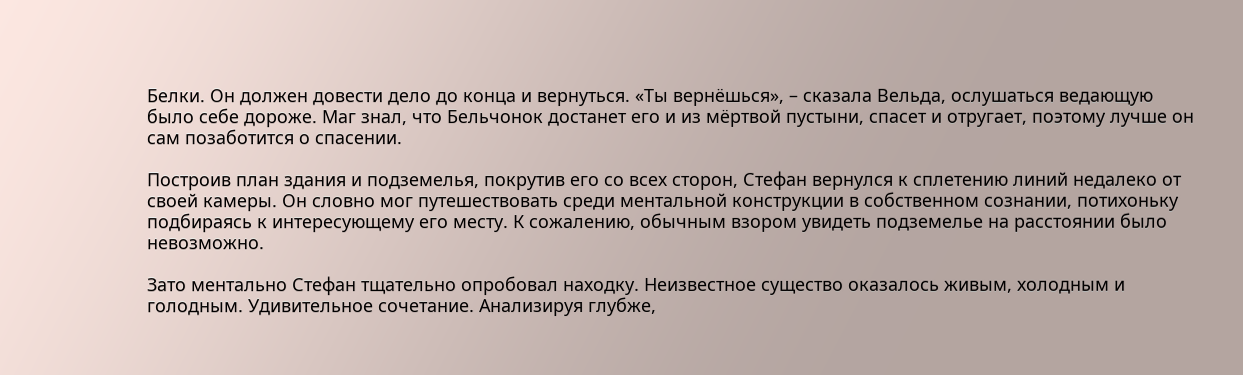Белки. Он должен довести дело до конца и вернуться. «Ты вернёшься», – сказала Вельда, ослушаться ведающую было себе дороже. Маг знал, что Бельчонок достанет его и из мёртвой пустыни, спасет и отругает, поэтому лучше он сам позаботится о спасении.

Построив план здания и подземелья, покрутив его со всех сторон, Стефан вернулся к сплетению линий недалеко от своей камеры. Он словно мог путешествовать среди ментальной конструкции в собственном сознании, потихоньку подбираясь к интересующему его месту. К сожалению, обычным взором увидеть подземелье на расстоянии было невозможно.

Зато ментально Стефан тщательно опробовал находку. Неизвестное существо оказалось живым, холодным и голодным. Удивительное сочетание. Анализируя глубже,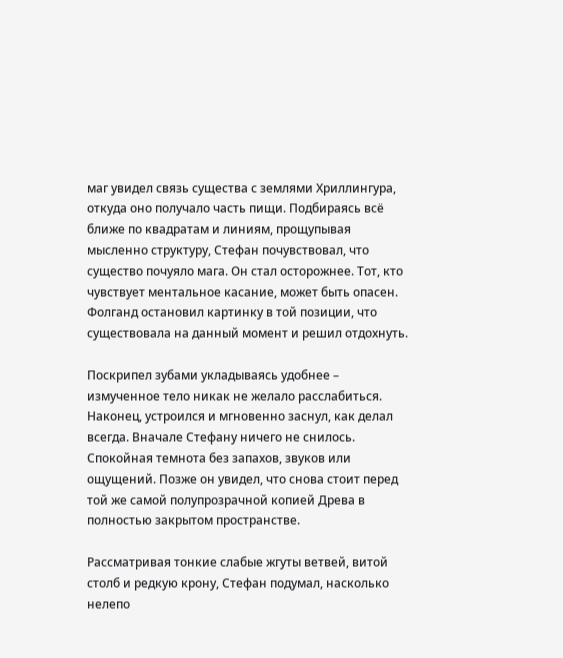маг увидел связь существа с землями Хриллингура, откуда оно получало часть пищи. Подбираясь всё ближе по квадратам и линиям, прощупывая мысленно структуру, Стефан почувствовал, что существо почуяло мага. Он стал осторожнее. Тот, кто чувствует ментальное касание, может быть опасен. Фолганд остановил картинку в той позиции, что существовала на данный момент и решил отдохнуть.

Поскрипел зубами укладываясь удобнее – измученное тело никак не желало расслабиться. Наконец, устроился и мгновенно заснул, как делал всегда. Вначале Стефану ничего не снилось. Спокойная темнота без запахов, звуков или ощущений. Позже он увидел, что снова стоит перед той же самой полупрозрачной копией Древа в полностью закрытом пространстве.

Рассматривая тонкие слабые жгуты ветвей, витой столб и редкую крону, Стефан подумал, насколько нелепо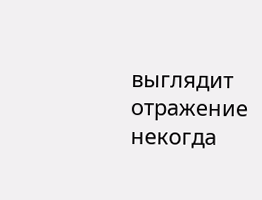выглядит отражение некогда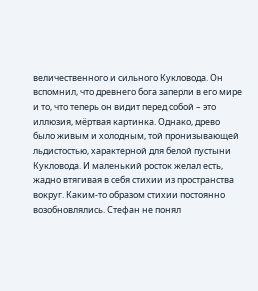величественного и сильного Кукловода. Он вспомнил, что древнего бога заперли в его мире и то, что теперь он видит перед собой – это иллюзия, мёртвая картинка. Однако, древо было живым и холодным, той пронизывающей льдистостью, характерной для белой пустыни Кукловода. И маленький росток желал есть, жадно втягивая в себя стихии из пространства вокруг. Каким-то образом стихии постоянно возобновлялись. Стефан не понял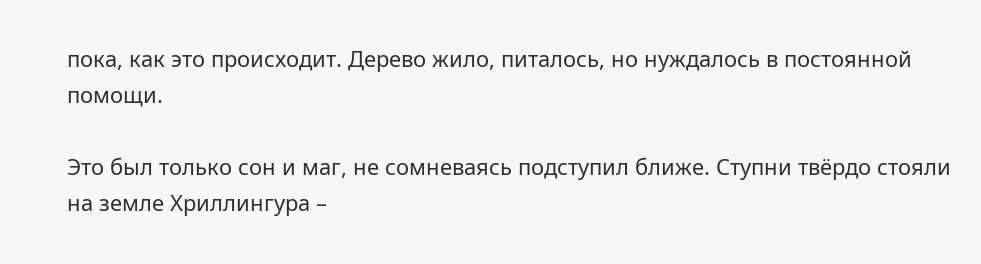пока, как это происходит. Дерево жило, питалось, но нуждалось в постоянной помощи.

Это был только сон и маг, не сомневаясь подступил ближе. Ступни твёрдо стояли на земле Хриллингура –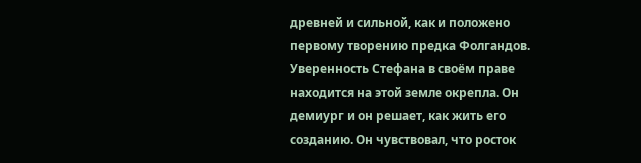древней и сильной, как и положено первому творению предка Фолгандов. Уверенность Стефана в своём праве находится на этой земле окрепла. Он демиург и он решает, как жить его созданию. Он чувствовал, что росток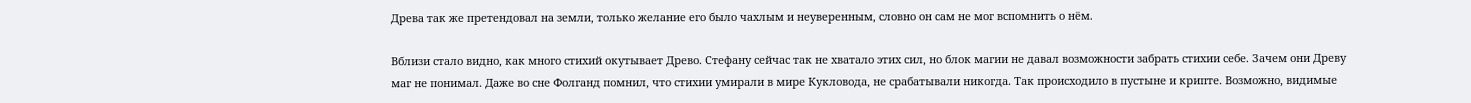Древа так же претендовал на земли, только желание его было чахлым и неуверенным, словно он сам не мог вспомнить о нём.

Вблизи стало видно, как много стихий окутывает Древо. Стефану сейчас так не хватало этих сил, но блок магии не давал возможности забрать стихии себе. Зачем они Древу маг не понимал. Даже во сне Фолганд помнил, что стихии умирали в мире Кукловода, не срабатывали никогда. Так происходило в пустыне и крипте. Возможно, видимые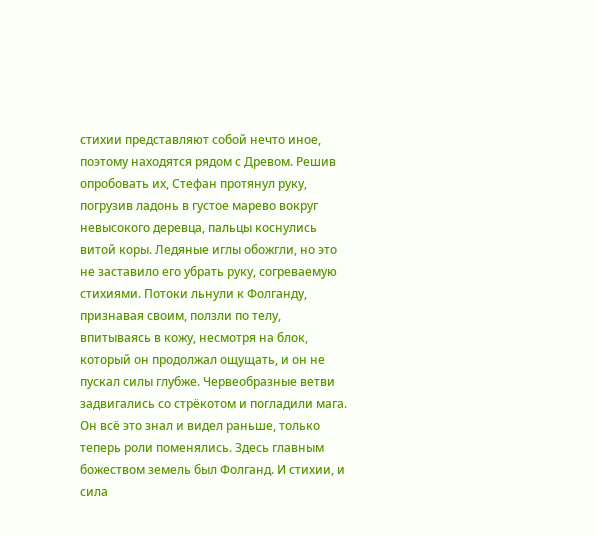стихии представляют собой нечто иное, поэтому находятся рядом с Древом. Решив опробовать их, Стефан протянул руку, погрузив ладонь в густое марево вокруг невысокого деревца, пальцы коснулись витой коры. Ледяные иглы обожгли, но это не заставило его убрать руку, согреваемую стихиями. Потоки льнули к Фолганду, признавая своим, ползли по телу, впитываясь в кожу, несмотря на блок, который он продолжал ощущать, и он не пускал силы глубже. Червеобразные ветви задвигались со стрёкотом и погладили мага. Он всё это знал и видел раньше, только теперь роли поменялись. Здесь главным божеством земель был Фолганд. И стихии, и сила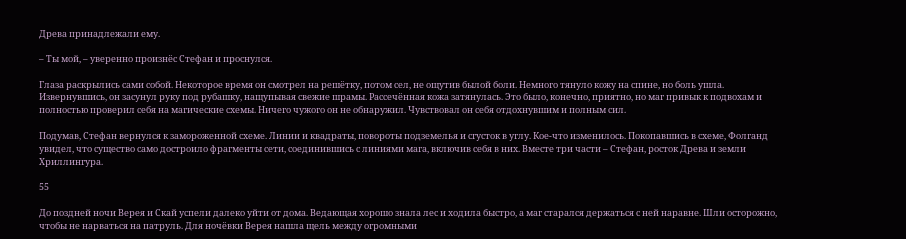Древа принадлежали ему.

– Ты мой, – уверенно произнёс Стефан и проснулся.

Глаза раскрылись сами собой. Некоторое время он смотрел на решётку, потом сел, не ощутив былой боли. Немного тянуло кожу на спине, но боль ушла. Извернувшись, он засунул руку под рубашку, нащупывая свежие шрамы. Рассечённая кожа затянулась. Это было, конечно, приятно, но маг привык к подвохам и полностью проверил себя на магические схемы. Ничего чужого он не обнаружил. Чувствовал он себя отдохнувшим и полным сил.

Подумав, Стефан вернулся к замороженной схеме. Линии и квадраты, повороты подземелья и сгусток в углу. Кое-что изменилось. Покопавшись в схеме, Фолганд увидел, что существо само достроило фрагменты сети, соединившись с линиями мага, включив себя в них. Вместе три части – Стефан, росток Древа и земли Хриллингура.

55

До поздней ночи Верея и Скай успели далеко уйти от дома. Ведающая хорошо знала лес и ходила быстро, а маг старался держаться с ней наравне. Шли осторожно, чтобы не нарваться на патруль. Для ночёвки Верея нашла щель между огромными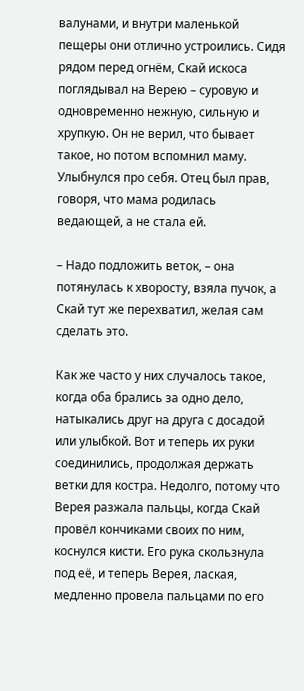валунами, и внутри маленькой пещеры они отлично устроились. Сидя рядом перед огнём, Скай искоса поглядывал на Верею – суровую и одновременно нежную, сильную и хрупкую. Он не верил, что бывает такое, но потом вспомнил маму. Улыбнулся про себя. Отец был прав, говоря, что мама родилась ведающей, а не стала ей.

– Надо подложить веток, – она потянулась к хворосту, взяла пучок, а Скай тут же перехватил, желая сам сделать это.

Как же часто у них случалось такое, когда оба брались за одно дело, натыкались друг на друга с досадой или улыбкой. Вот и теперь их руки соединились, продолжая держать ветки для костра. Недолго, потому что Верея разжала пальцы, когда Скай провёл кончиками своих по ним, коснулся кисти. Его рука скользнула под её, и теперь Верея, лаская, медленно провела пальцами по его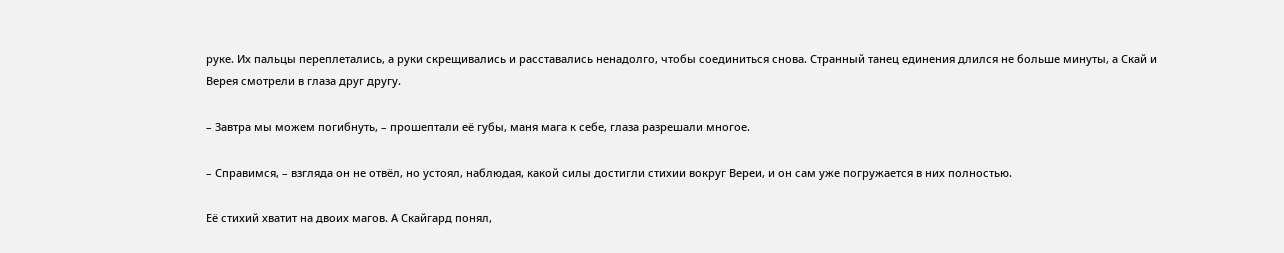руке. Их пальцы переплетались, а руки скрещивались и расставались ненадолго, чтобы соединиться снова. Странный танец единения длился не больше минуты, а Скай и Верея смотрели в глаза друг другу.

– Завтра мы можем погибнуть, – прошептали её губы, маня мага к себе, глаза разрешали многое.

– Справимся, – взгляда он не отвёл, но устоял, наблюдая, какой силы достигли стихии вокруг Вереи, и он сам уже погружается в них полностью.

Её стихий хватит на двоих магов. А Скайгард понял,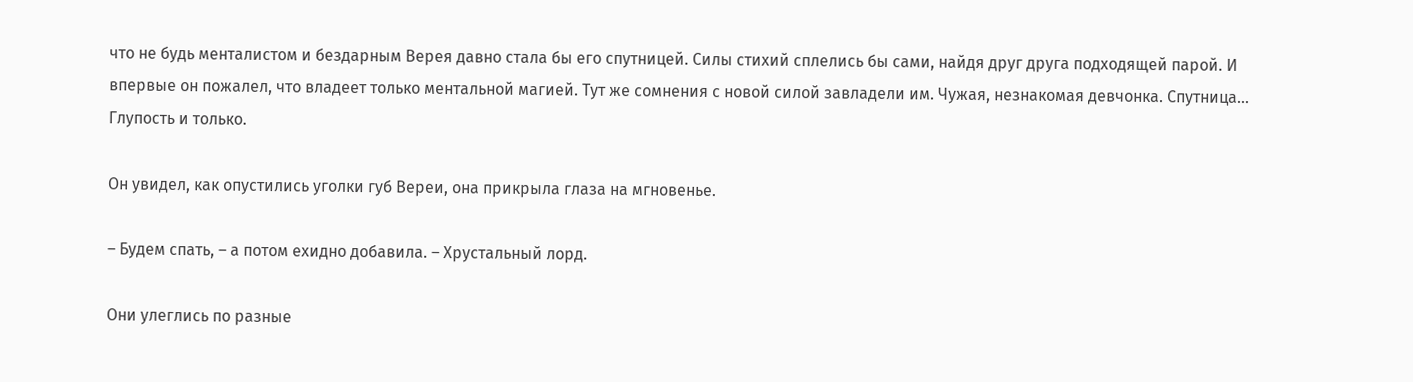что не будь менталистом и бездарным Верея давно стала бы его спутницей. Силы стихий сплелись бы сами, найдя друг друга подходящей парой. И впервые он пожалел, что владеет только ментальной магией. Тут же сомнения с новой силой завладели им. Чужая, незнакомая девчонка. Спутница… Глупость и только.

Он увидел, как опустились уголки губ Вереи, она прикрыла глаза на мгновенье.

– Будем спать, – а потом ехидно добавила. – Хрустальный лорд.

Они улеглись по разные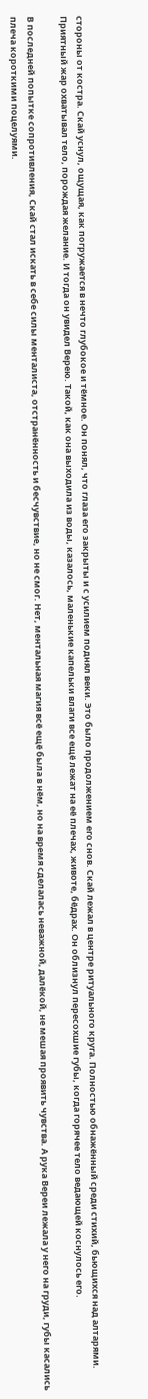стороны от костра. Скай уснул, ощущая, как погружается в нечто глубокое и тёмное. Он понял, что глаза его закрыты и с усилием поднял веки. Это было продолжением его снов. Скай лежал в центре ритуального круга. Полностью обнажённый среди стихий, бьющихся над алтарями. Приятный жар охватывал тело, порождая желание. И тогда он увидел Верею. Такой, как она выходила из воды, казалось, маленькие капельки влаги все ещё лежат на её плечах, животе, бёдрах. Он облизнул пересохшие губы, когда горячее тело ведающей коснулось его.

В последней попытке сопротивления, Скай стал искать в себе силы менталиста, отстранённость и бесчувствие, но не смог. Нет, ментальная магия всё ещё была в нём, но на время сделалась неважной, далёкой, не мешая проявить чувства. А рука Вереи лежала у него на груди, губы касались плеча короткими поцелуями.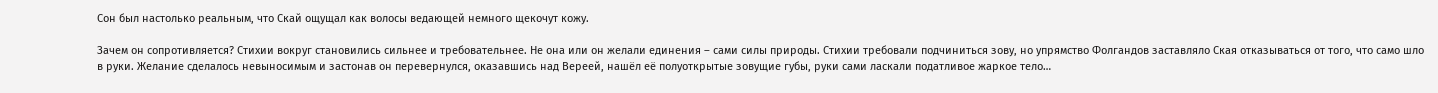Сон был настолько реальным, что Скай ощущал как волосы ведающей немного щекочут кожу.

Зачем он сопротивляется? Стихии вокруг становились сильнее и требовательнее. Не она или он желали единения – сами силы природы. Стихии требовали подчиниться зову, но упрямство Фолгандов заставляло Ская отказываться от того, что само шло в руки. Желание сделалось невыносимым и застонав он перевернулся, оказавшись над Вереей, нашёл её полуоткрытые зовущие губы, руки сами ласкали податливое жаркое тело…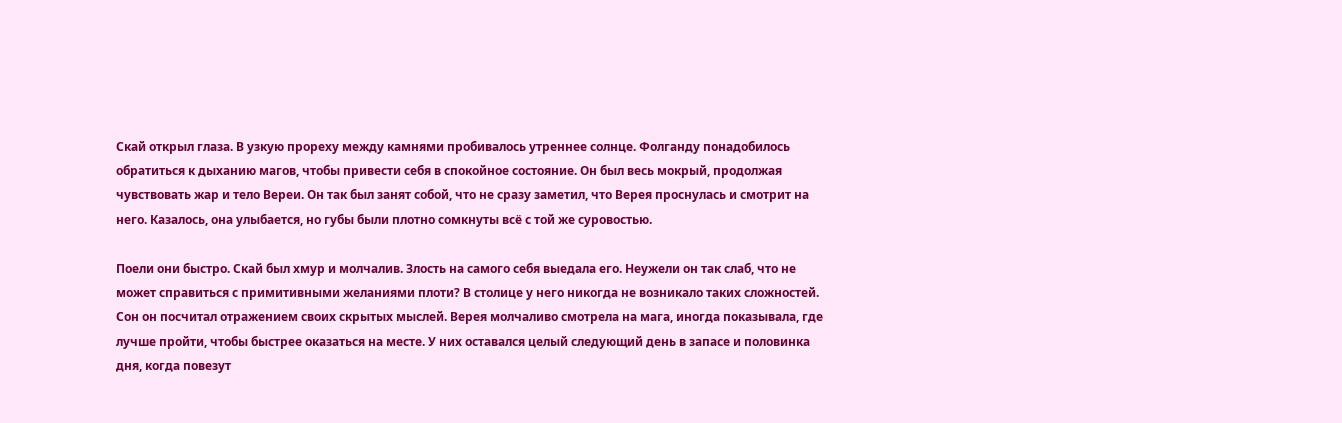Скай открыл глаза. В узкую прореху между камнями пробивалось утреннее солнце. Фолганду понадобилось обратиться к дыханию магов, чтобы привести себя в спокойное состояние. Он был весь мокрый, продолжая чувствовать жар и тело Вереи. Он так был занят собой, что не сразу заметил, что Верея проснулась и смотрит на него. Казалось, она улыбается, но губы были плотно сомкнуты всё с той же суровостью.

Поели они быстро. Скай был хмур и молчалив. Злость на самого себя выедала его. Неужели он так слаб, что не может справиться с примитивными желаниями плоти? В столице у него никогда не возникало таких сложностей. Сон он посчитал отражением своих скрытых мыслей. Верея молчаливо смотрела на мага, иногда показывала, где лучше пройти, чтобы быстрее оказаться на месте. У них оставался целый следующий день в запасе и половинка дня, когда повезут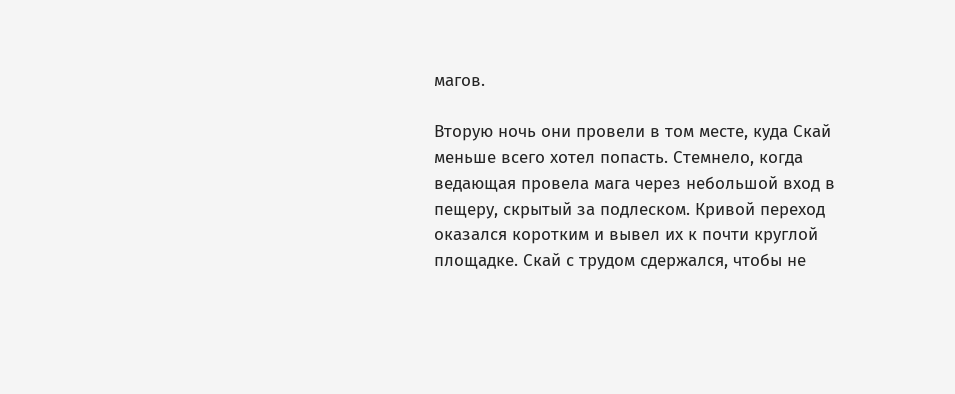магов.

Вторую ночь они провели в том месте, куда Скай меньше всего хотел попасть. Стемнело, когда ведающая провела мага через небольшой вход в пещеру, скрытый за подлеском. Кривой переход оказался коротким и вывел их к почти круглой площадке. Скай с трудом сдержался, чтобы не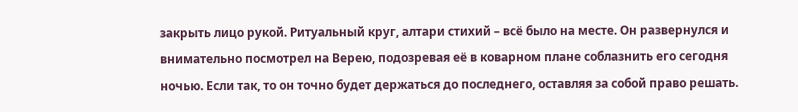закрыть лицо рукой. Ритуальный круг, алтари стихий – всё было на месте. Он развернулся и внимательно посмотрел на Верею, подозревая её в коварном плане соблазнить его сегодня ночью. Если так, то он точно будет держаться до последнего, оставляя за собой право решать.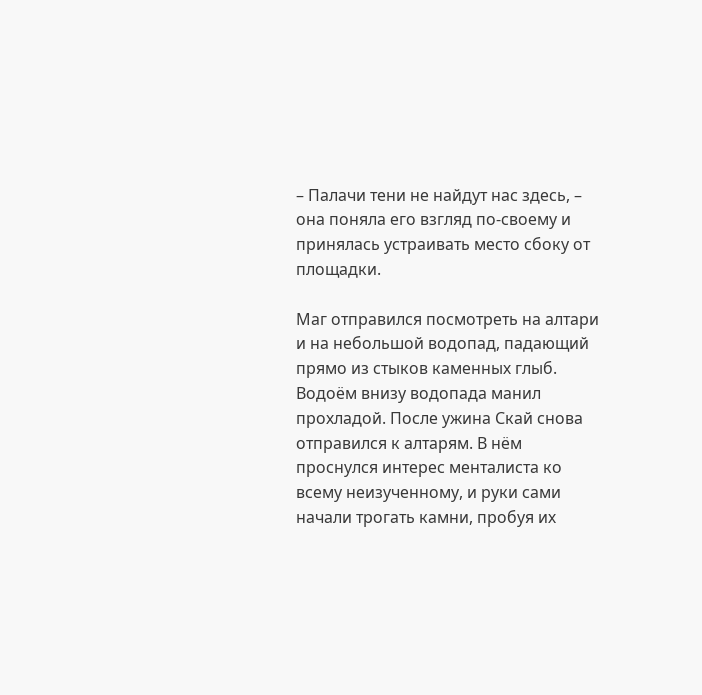– Палачи тени не найдут нас здесь, – она поняла его взгляд по-своему и принялась устраивать место сбоку от площадки.

Маг отправился посмотреть на алтари и на небольшой водопад, падающий прямо из стыков каменных глыб. Водоём внизу водопада манил прохладой. После ужина Скай снова отправился к алтарям. В нём проснулся интерес менталиста ко всему неизученному, и руки сами начали трогать камни, пробуя их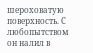шероховатую поверхность. С любопытством он налил в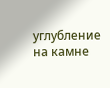углубление на камне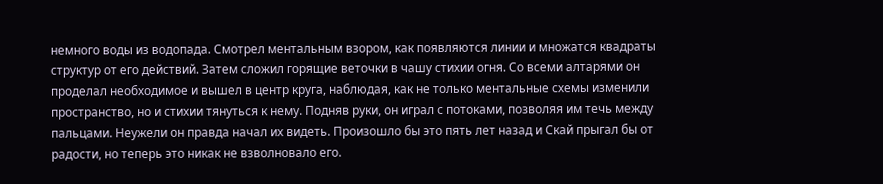немного воды из водопада. Смотрел ментальным взором, как появляются линии и множатся квадраты структур от его действий. Затем сложил горящие веточки в чашу стихии огня. Со всеми алтарями он проделал необходимое и вышел в центр круга, наблюдая, как не только ментальные схемы изменили пространство, но и стихии тянуться к нему. Подняв руки, он играл с потоками, позволяя им течь между пальцами. Неужели он правда начал их видеть. Произошло бы это пять лет назад и Скай прыгал бы от радости, но теперь это никак не взволновало его.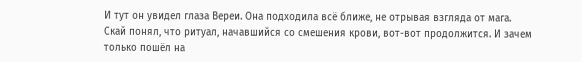И тут он увидел глаза Вереи. Она подходила всё ближе, не отрывая взгляда от мага. Скай понял, что ритуал, начавшийся со смешения крови, вот-вот продолжится. И зачем только пошёл на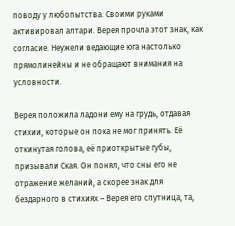поводу у любопытства. Своими руками активировал алтари. Верея прочла этот знак, как согласие. Неужели ведающие юга настолько прямолинейны и не обращают внимания на условности.

Верея положила ладони ему на грудь, отдавая стихии, которые он пока не мог принять. Её откинутая голова, её приоткрытые губы, призывали Ская. Он понял, что сны его не отражение желаний, а скорее знак для бездарного в стихиях – Верея его спутница, та,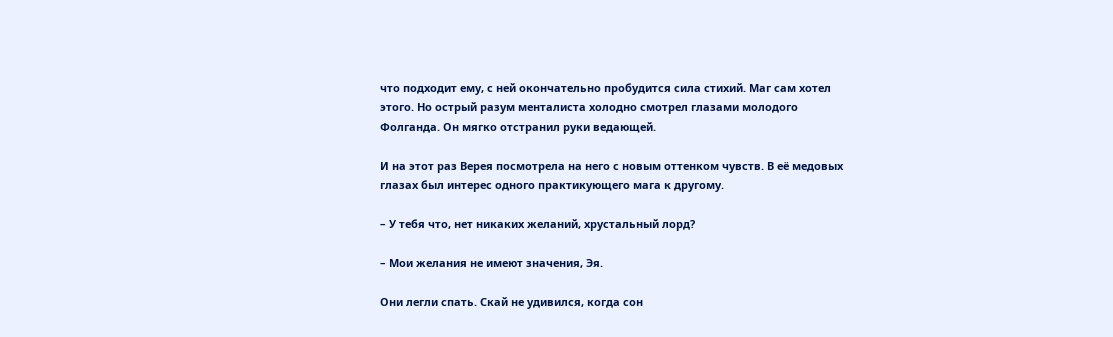что подходит ему, с ней окончательно пробудится сила стихий. Маг сам хотел этого. Но острый разум менталиста холодно смотрел глазами молодого Фолганда. Он мягко отстранил руки ведающей.

И на этот раз Верея посмотрела на него с новым оттенком чувств. В её медовых глазах был интерес одного практикующего мага к другому.

– У тебя что, нет никаких желаний, хрустальный лорд?

– Мои желания не имеют значения, Эя.

Они легли спать. Скай не удивился, когда сон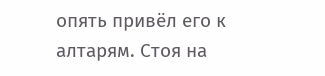опять привёл его к алтарям. Стоя на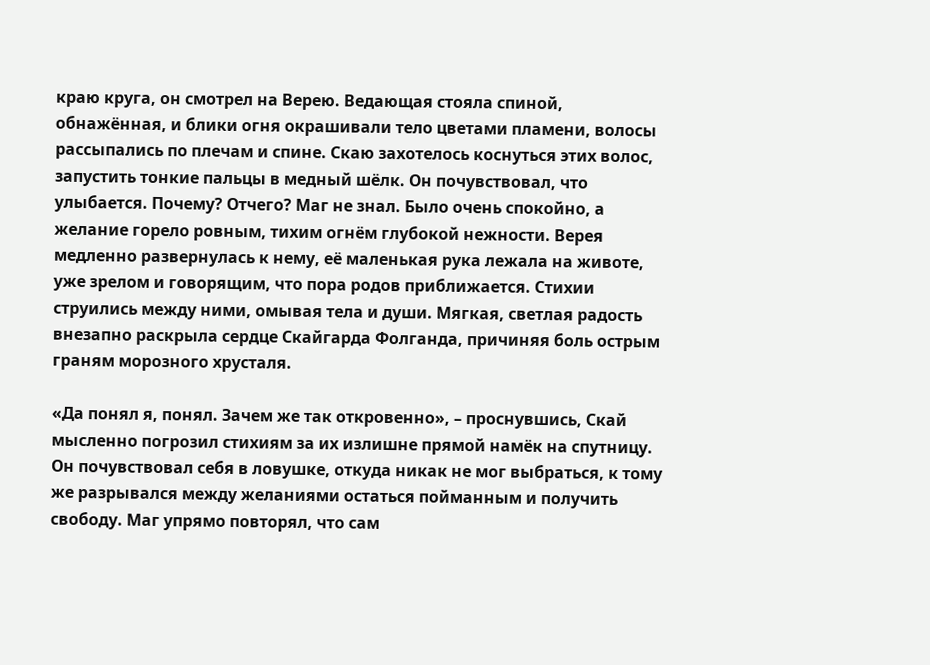краю круга, он смотрел на Верею. Ведающая стояла спиной, обнажённая, и блики огня окрашивали тело цветами пламени, волосы рассыпались по плечам и спине. Скаю захотелось коснуться этих волос, запустить тонкие пальцы в медный шёлк. Он почувствовал, что улыбается. Почему? Отчего? Маг не знал. Было очень спокойно, а желание горело ровным, тихим огнём глубокой нежности. Верея медленно развернулась к нему, её маленькая рука лежала на животе, уже зрелом и говорящим, что пора родов приближается. Стихии струились между ними, омывая тела и души. Мягкая, светлая радость внезапно раскрыла сердце Скайгарда Фолганда, причиняя боль острым граням морозного хрусталя.

«Да понял я, понял. Зачем же так откровенно», – проснувшись, Скай мысленно погрозил стихиям за их излишне прямой намёк на спутницу. Он почувствовал себя в ловушке, откуда никак не мог выбраться, к тому же разрывался между желаниями остаться пойманным и получить свободу. Маг упрямо повторял, что сам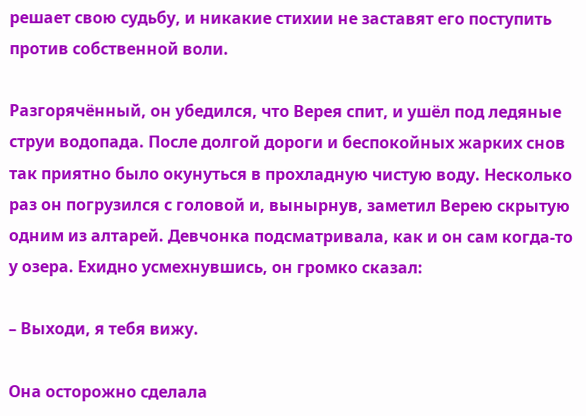решает свою судьбу, и никакие стихии не заставят его поступить против собственной воли.

Разгорячённый, он убедился, что Верея спит, и ушёл под ледяные струи водопада. После долгой дороги и беспокойных жарких снов так приятно было окунуться в прохладную чистую воду. Несколько раз он погрузился с головой и, вынырнув, заметил Верею скрытую одним из алтарей. Девчонка подсматривала, как и он сам когда-то у озера. Ехидно усмехнувшись, он громко сказал:

– Выходи, я тебя вижу.

Она осторожно сделала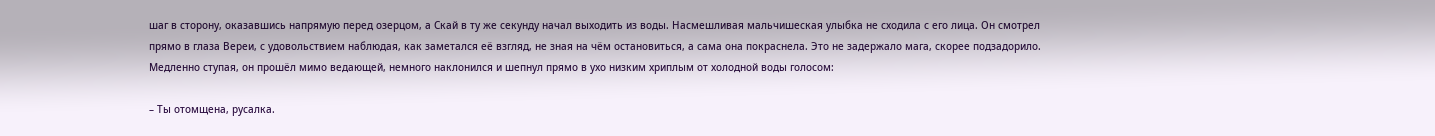шаг в сторону, оказавшись напрямую перед озерцом, а Скай в ту же секунду начал выходить из воды. Насмешливая мальчишеская улыбка не сходила с его лица. Он смотрел прямо в глаза Вереи, с удовольствием наблюдая, как заметался её взгляд, не зная на чём остановиться, а сама она покраснела. Это не задержало мага, скорее подзадорило. Медленно ступая, он прошёл мимо ведающей, немного наклонился и шепнул прямо в ухо низким хриплым от холодной воды голосом:

– Ты отомщена, русалка.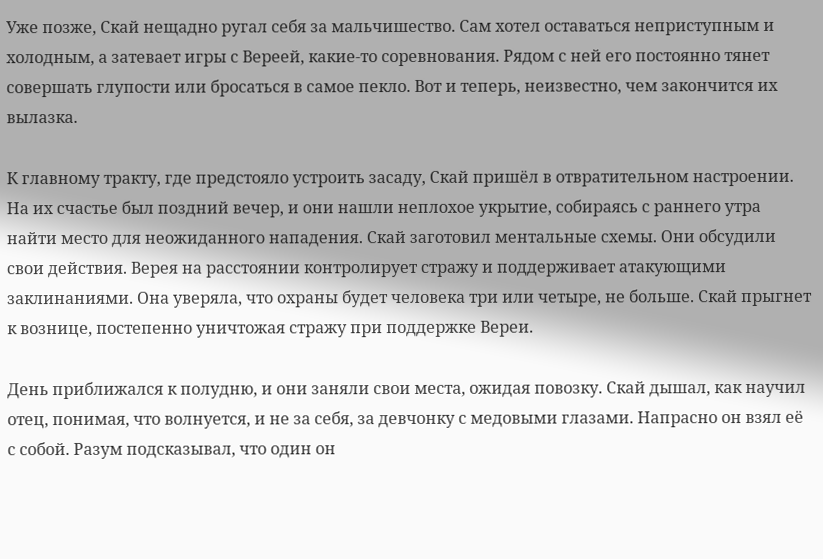Уже позже, Скай нещадно ругал себя за мальчишество. Сам хотел оставаться неприступным и холодным, а затевает игры с Вереей, какие-то соревнования. Рядом с ней его постоянно тянет совершать глупости или бросаться в самое пекло. Вот и теперь, неизвестно, чем закончится их вылазка.

К главному тракту, где предстояло устроить засаду, Скай пришёл в отвратительном настроении. На их счастье был поздний вечер, и они нашли неплохое укрытие, собираясь с раннего утра найти место для неожиданного нападения. Скай заготовил ментальные схемы. Они обсудили свои действия. Верея на расстоянии контролирует стражу и поддерживает атакующими заклинаниями. Она уверяла, что охраны будет человека три или четыре, не больше. Скай прыгнет к вознице, постепенно уничтожая стражу при поддержке Вереи.

День приближался к полудню, и они заняли свои места, ожидая повозку. Скай дышал, как научил отец, понимая, что волнуется, и не за себя, за девчонку с медовыми глазами. Напрасно он взял её с собой. Разум подсказывал, что один он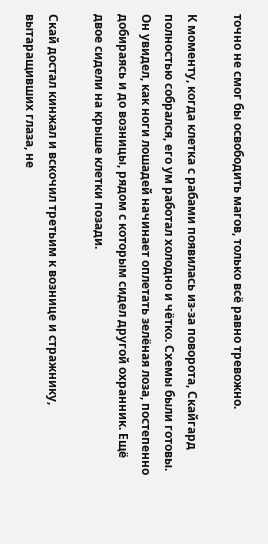точно не смог бы освободить магов, только всё равно тревожно.

К моменту, когда клетка с рабами появилась из-за поворота, Скайгард полностью собрался, его ум работал холодно и чётко. Схемы были готовы. Он увидел, как ноги лошадей начинает оплетать зелёная лоза, постепенно добираясь и до возницы, рядом с которым сидел другой охранник. Ещё двое сидели на крыше клетки позади.

Скай достал кинжал и вскочил третьим к вознице и стражнику, вытаращивших глаза, не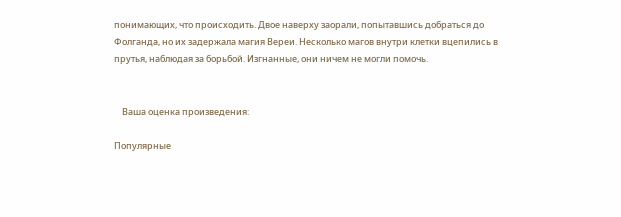понимающих, что происходить. Двое наверху заорали, попытавшись добраться до Фолганда, но их задержала магия Вереи. Несколько магов внутри клетки вцепились в прутья, наблюдая за борьбой. Изгнанные, они ничем не могли помочь.


    Ваша оценка произведения:

Популярные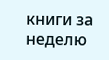книги за неделю